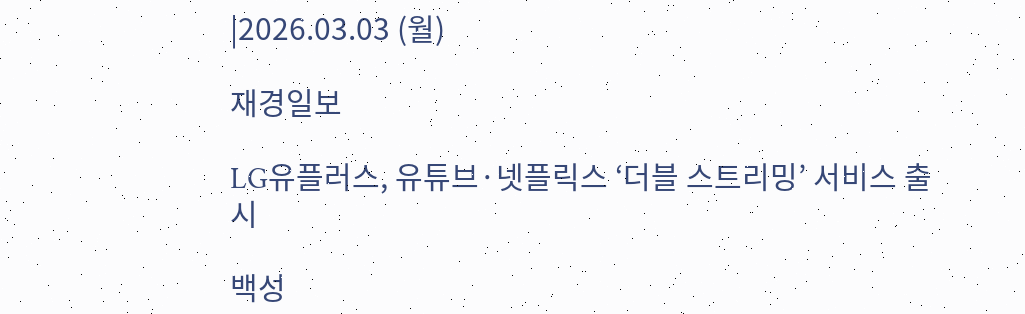|2026.03.03 (월)

재경일보

LG유플러스, 유튜브·넷플릭스 ‘더블 스트리밍’ 서비스 출시

백성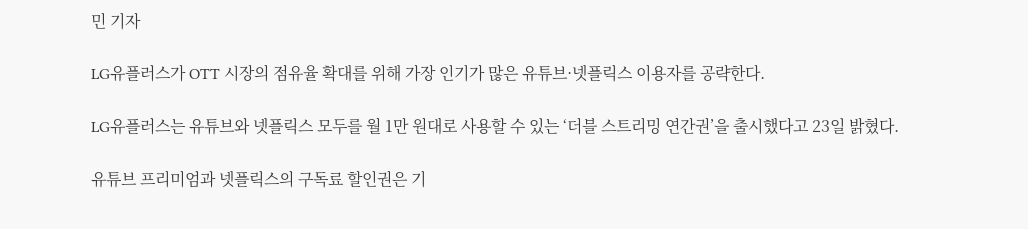민 기자

LG유플러스가 OTT 시장의 점유율 확대를 위해 가장 인기가 많은 유튜브·넷플릭스 이용자를 공략한다.

LG유플러스는 유튜브와 넷플릭스 모두를 월 1만 원대로 사용할 수 있는 ‘더블 스트리밍 연간권’을 출시했다고 23일 밝혔다.

유튜브 프리미엄과 넷플릭스의 구독료 할인권은 기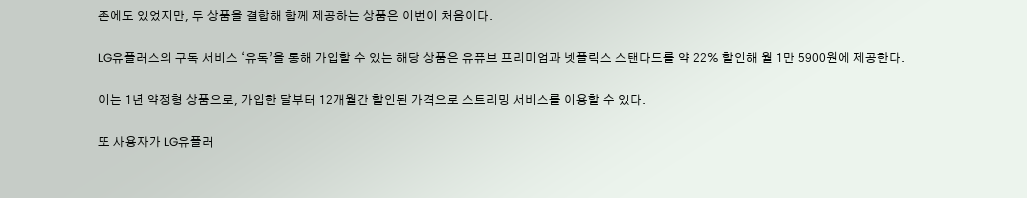존에도 있었지만, 두 상품을 결합해 함께 제공하는 상품은 이번이 처음이다.

LG유플러스의 구독 서비스 ‘유독’을 통해 가입할 수 있는 해당 상품은 유퓨브 프리미엄과 넷플릭스 스탠다드를 약 22% 할인해 월 1만 5900원에 제공한다.

이는 1년 약정형 상품으로, 가입한 달부터 12개월간 할인된 가격으로 스트리밍 서비스를 이용할 수 있다.

또 사용자가 LG유플러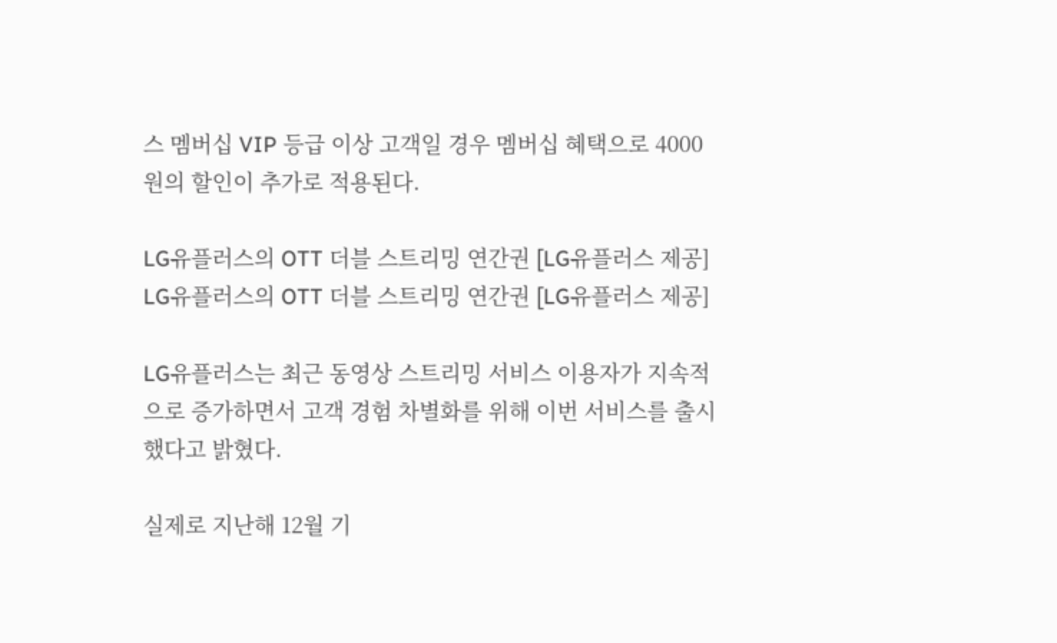스 멤버십 VIP 등급 이상 고객일 경우 멤버십 혜택으로 4000원의 할인이 추가로 적용된다.

LG유플러스의 OTT 더블 스트리밍 연간권 [LG유플러스 제공]
LG유플러스의 OTT 더블 스트리밍 연간권 [LG유플러스 제공]

LG유플러스는 최근 동영상 스트리밍 서비스 이용자가 지속적으로 증가하면서 고객 경험 차별화를 위해 이번 서비스를 출시했다고 밝혔다.

실제로 지난해 12월 기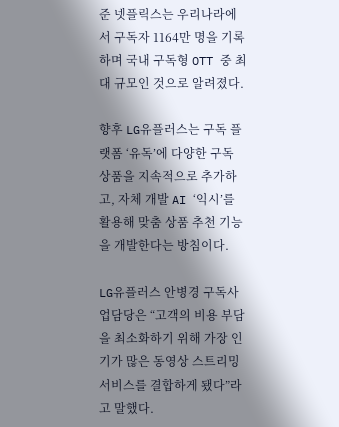준 넷플릭스는 우리나라에서 구독자 1164만 명을 기록하며 국내 구독형 OTT 중 최대 규모인 것으로 알려졌다.

향후 LG유플러스는 구독 플랫폼 ‘유독’에 다양한 구독 상품을 지속적으로 추가하고, 자체 개발 AI ‘익시’를 활용해 맞춤 상품 추천 기능을 개발한다는 방침이다.

LG유플러스 안병경 구독사업담당은 “고객의 비용 부담을 최소화하기 위해 가장 인기가 많은 동영상 스트리밍 서비스를 결합하게 됐다”라고 말했다.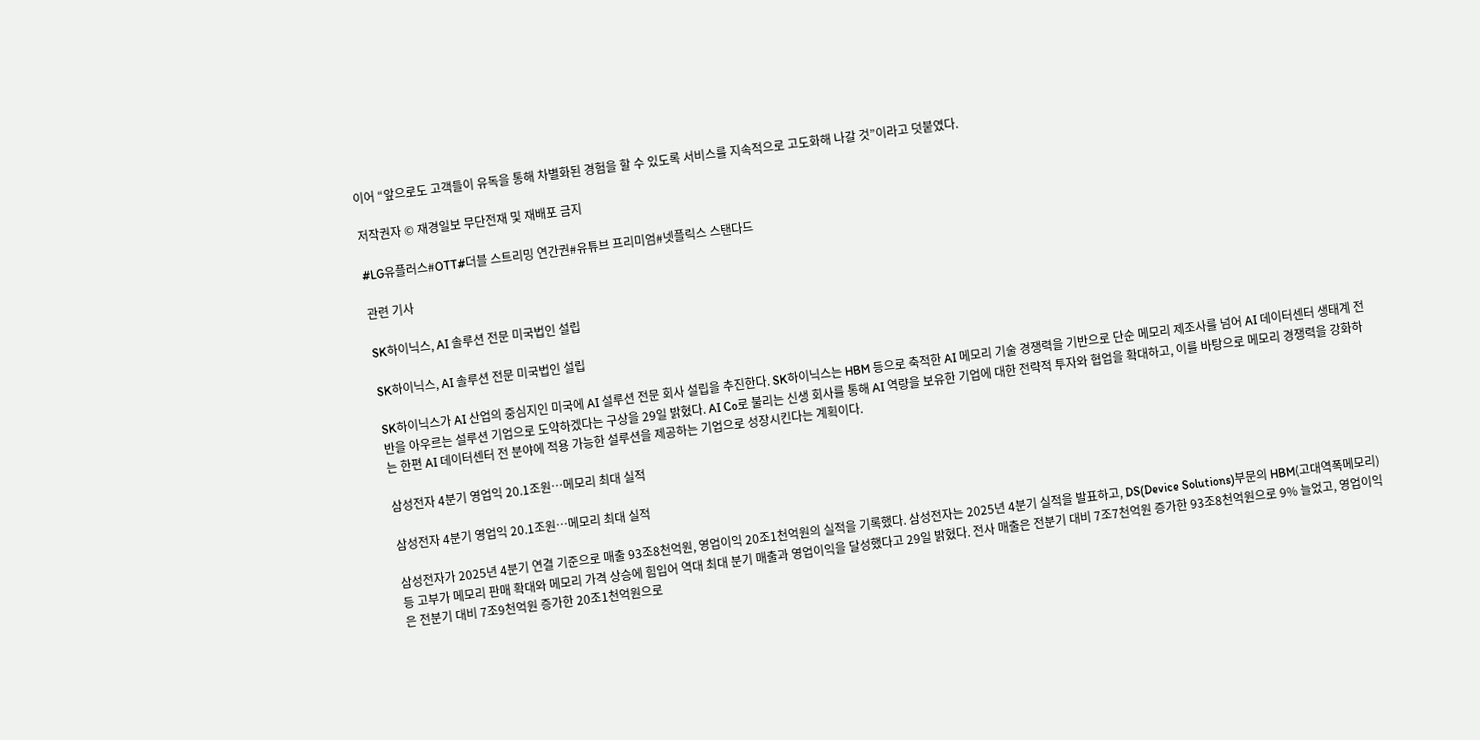이어 “앞으로도 고객들이 유독을 통해 차별화된 경험을 할 수 있도록 서비스를 지속적으로 고도화해 나갈 것”이라고 덧붙였다.

저작권자 © 재경일보 무단전재 및 재배포 금지

#LG유플러스#OTT#더블 스트리밍 연간권#유튜브 프리미엄#넷플릭스 스탠다드

관련 기사

SK하이닉스, AI 솔루션 전문 미국법인 설립

SK하이닉스, AI 솔루션 전문 미국법인 설립

SK하이닉스가 AI 산업의 중심지인 미국에 AI 설루션 전문 회사 설립을 추진한다. SK하이닉스는 HBM 등으로 축적한 AI 메모리 기술 경쟁력을 기반으로 단순 메모리 제조사를 넘어 AI 데이터센터 생태계 전반을 아우르는 설루션 기업으로 도약하겠다는 구상을 29일 밝혔다. AI Co로 불리는 신생 회사를 통해 AI 역량을 보유한 기업에 대한 전략적 투자와 협업을 확대하고, 이를 바탕으로 메모리 경쟁력을 강화하는 한편 AI 데이터센터 전 분야에 적용 가능한 설루션을 제공하는 기업으로 성장시킨다는 계획이다.

삼성전자 4분기 영업익 20.1조원…메모리 최대 실적

삼성전자 4분기 영업익 20.1조원…메모리 최대 실적

삼성전자가 2025년 4분기 연결 기준으로 매출 93조8천억원, 영업이익 20조1천억원의 실적을 기록했다. 삼성전자는 2025년 4분기 실적을 발표하고, DS(Device Solutions)부문의 HBM(고대역폭메모리) 등 고부가 메모리 판매 확대와 메모리 가격 상승에 힘입어 역대 최대 분기 매출과 영업이익을 달성했다고 29일 밝혔다. 전사 매출은 전분기 대비 7조7천억원 증가한 93조8천억원으로 9% 늘었고, 영업이익은 전분기 대비 7조9천억원 증가한 20조1천억원으로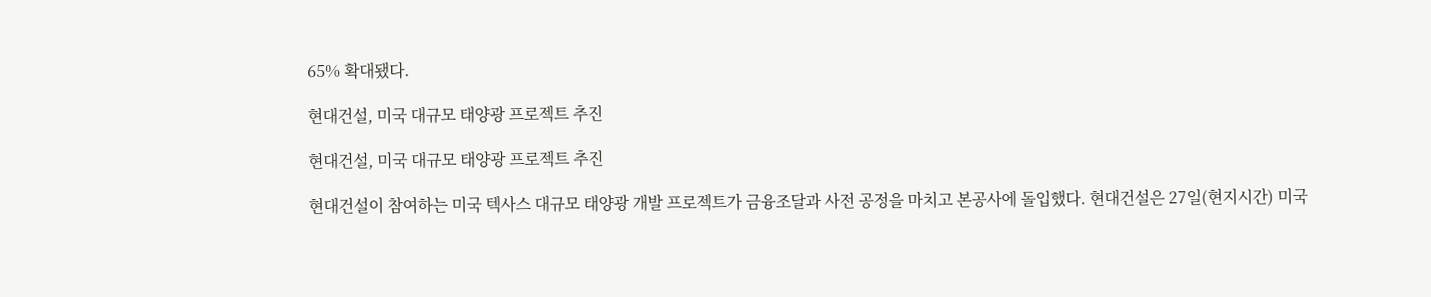65% 확대됐다.

현대건설, 미국 대규모 태양광 프로젝트 추진

현대건설, 미국 대규모 태양광 프로젝트 추진

현대건설이 참여하는 미국 텍사스 대규모 태양광 개발 프로젝트가 금융조달과 사전 공정을 마치고 본공사에 돌입했다. 현대건설은 27일(현지시간) 미국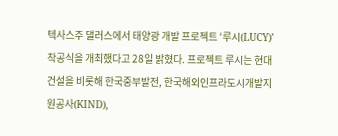텍사스주 댈러스에서 태양광 개발 프로젝트 ‘루시(LUCY)’ 착공식을 개최했다고 28일 밝혔다. 프로젝트 루시는 현대건설을 비롯해 한국중부발전, 한국해외인프라도시개발지원공사(KIND),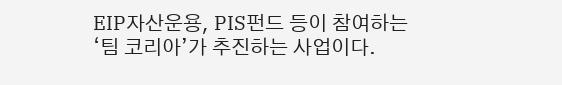EIP자산운용, PIS펀드 등이 참여하는 ‘팀 코리아’가 추진하는 사업이다.